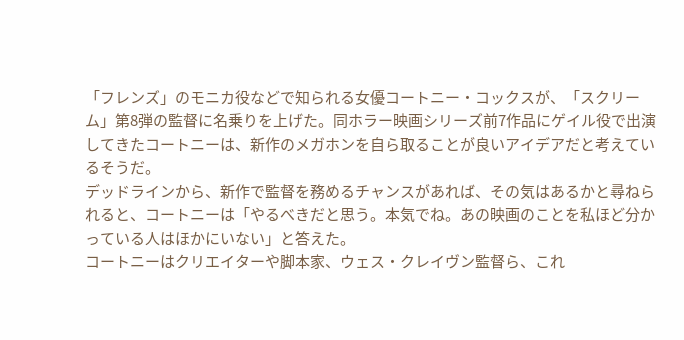「フレンズ」のモニカ役などで知られる女優コートニー・コックスが、「スクリーム」第8弾の監督に名乗りを上げた。同ホラー映画シリーズ前7作品にゲイル役で出演してきたコートニーは、新作のメガホンを自ら取ることが良いアイデアだと考えているそうだ。
デッドラインから、新作で監督を務めるチャンスがあれば、その気はあるかと尋ねられると、コートニーは「やるべきだと思う。本気でね。あの映画のことを私ほど分かっている人はほかにいない」と答えた。
コートニーはクリエイターや脚本家、ウェス・クレイヴン監督ら、これ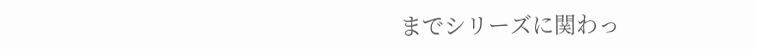までシリーズに関わっ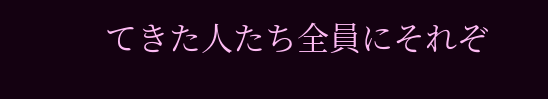てきた人たち全員にそれぞ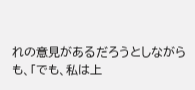れの意見があるだろうとしながらも、「でも、私は上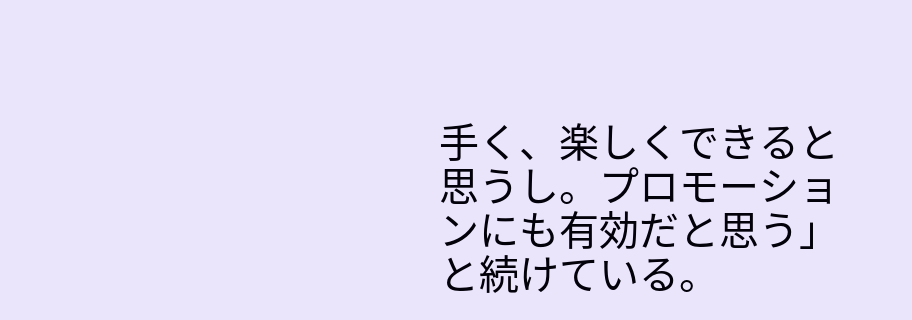手く、楽しくできると思うし。プロモーションにも有効だと思う」と続けている。